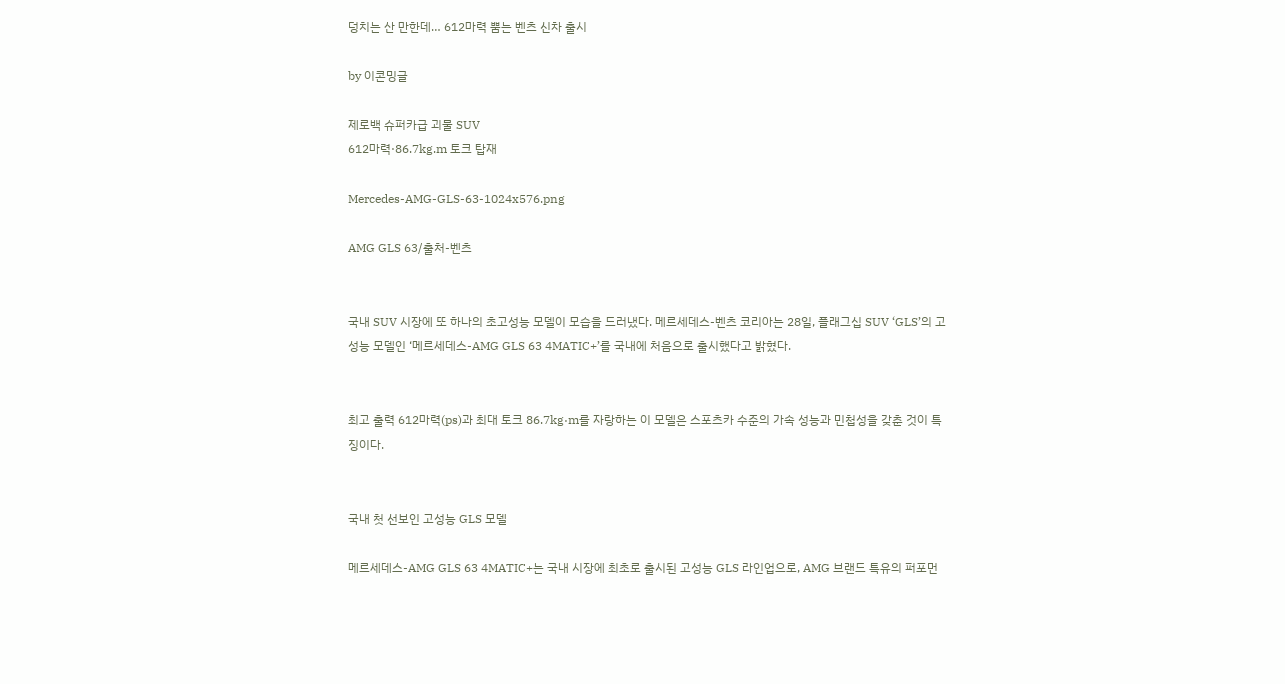덩치는 산 만한데… 612마력 뿜는 벤츠 신차 출시

by 이콘밍글

제로백 슈퍼카급 괴물 SUV
612마력·86.7kg.m 토크 탑재

Mercedes-AMG-GLS-63-1024x576.png

AMG GLS 63/출처-벤츠


국내 SUV 시장에 또 하나의 초고성능 모델이 모습을 드러냈다. 메르세데스-벤츠 코리아는 28일, 플래그십 SUV ‘GLS’의 고성능 모델인 ‘메르세데스-AMG GLS 63 4MATIC+’를 국내에 처음으로 출시했다고 밝혔다.


최고 출력 612마력(ps)과 최대 토크 86.7kg·m를 자랑하는 이 모델은 스포츠카 수준의 가속 성능과 민첩성을 갖춘 것이 특징이다.


국내 첫 선보인 고성능 GLS 모델

메르세데스-AMG GLS 63 4MATIC+는 국내 시장에 최초로 출시된 고성능 GLS 라인업으로, AMG 브랜드 특유의 퍼포먼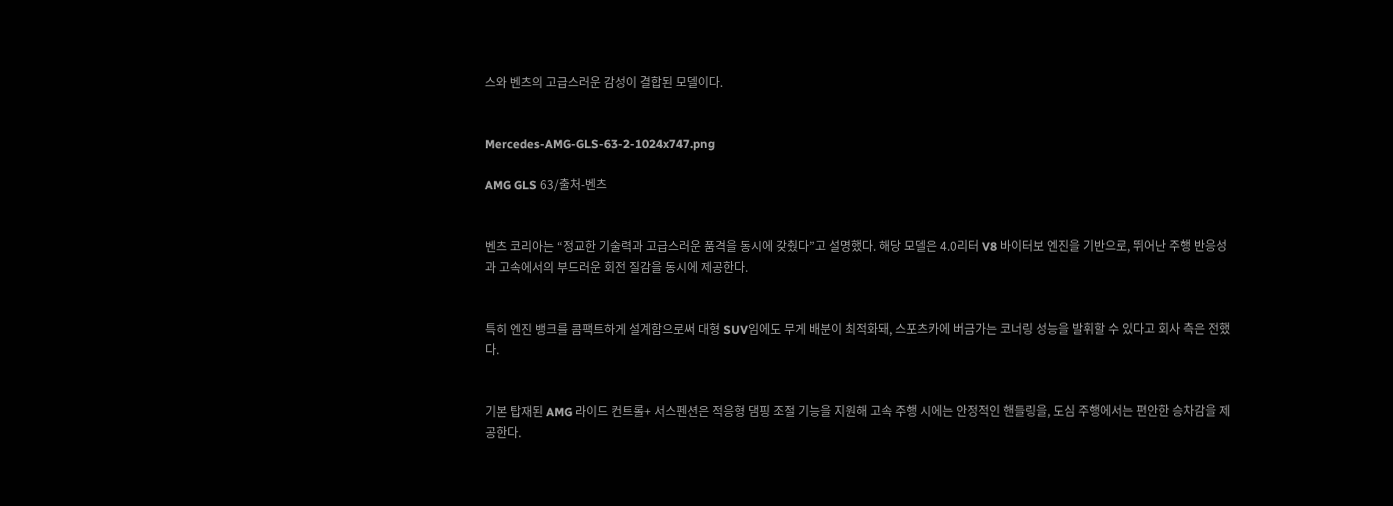스와 벤츠의 고급스러운 감성이 결합된 모델이다.


Mercedes-AMG-GLS-63-2-1024x747.png

AMG GLS 63/출처-벤츠


벤츠 코리아는 “정교한 기술력과 고급스러운 품격을 동시에 갖췄다”고 설명했다. 해당 모델은 4.0리터 V8 바이터보 엔진을 기반으로, 뛰어난 주행 반응성과 고속에서의 부드러운 회전 질감을 동시에 제공한다.


특히 엔진 뱅크를 콤팩트하게 설계함으로써 대형 SUV임에도 무게 배분이 최적화돼, 스포츠카에 버금가는 코너링 성능을 발휘할 수 있다고 회사 측은 전했다.


기본 탑재된 AMG 라이드 컨트롤+ 서스펜션은 적응형 댐핑 조절 기능을 지원해 고속 주행 시에는 안정적인 핸들링을, 도심 주행에서는 편안한 승차감을 제공한다.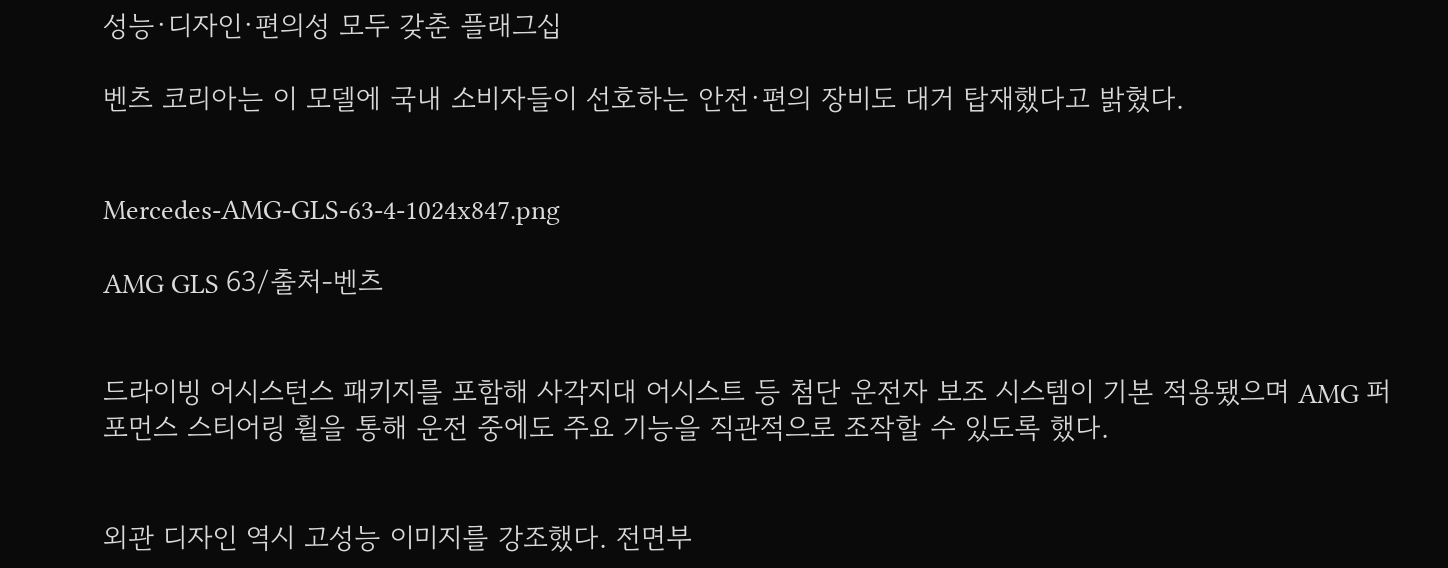성능·디자인·편의성 모두 갖춘 플래그십

벤츠 코리아는 이 모델에 국내 소비자들이 선호하는 안전·편의 장비도 대거 탑재했다고 밝혔다.


Mercedes-AMG-GLS-63-4-1024x847.png

AMG GLS 63/출처-벤츠


드라이빙 어시스턴스 패키지를 포함해 사각지대 어시스트 등 첨단 운전자 보조 시스템이 기본 적용됐으며 AMG 퍼포먼스 스티어링 휠을 통해 운전 중에도 주요 기능을 직관적으로 조작할 수 있도록 했다.


외관 디자인 역시 고성능 이미지를 강조했다. 전면부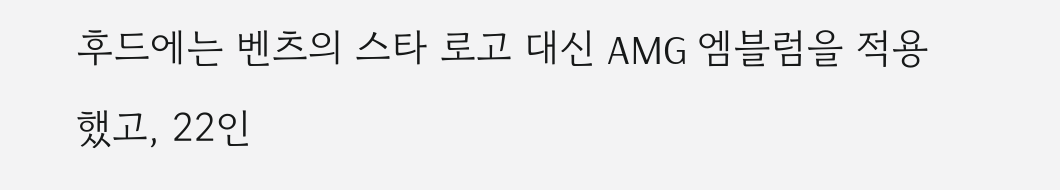후드에는 벤츠의 스타 로고 대신 AMG 엠블럼을 적용했고, 22인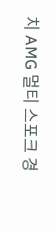치 AMG 멀티 스포크 경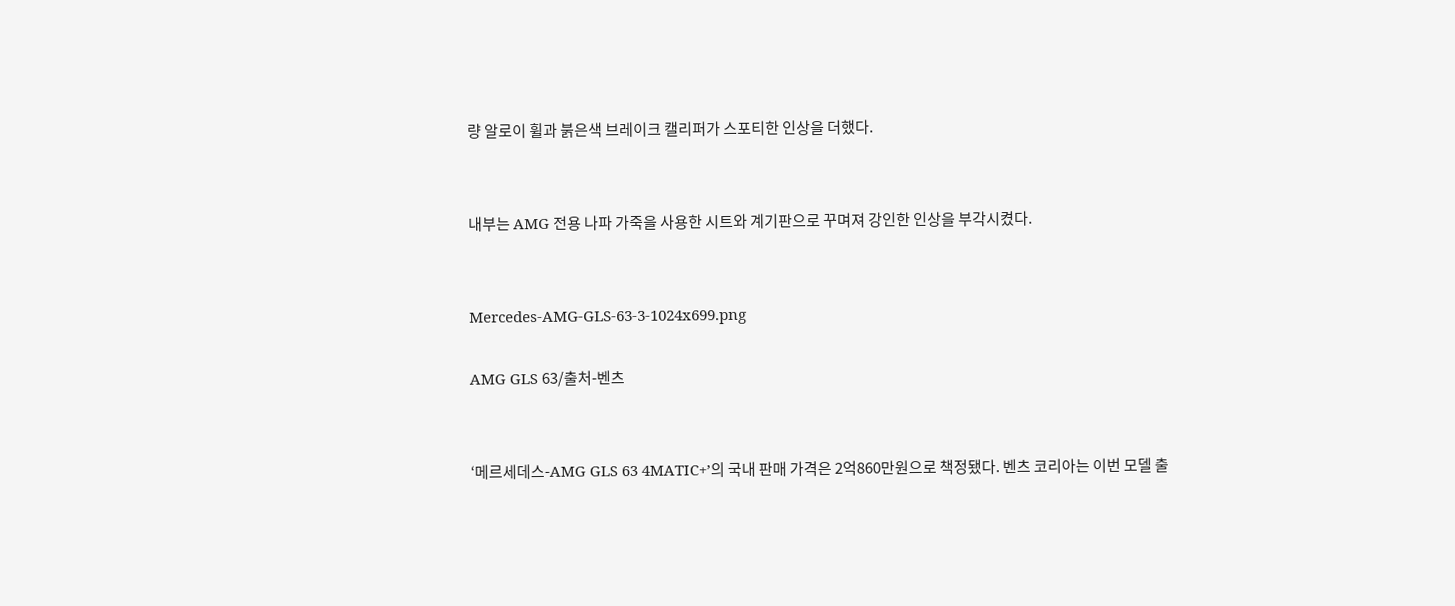량 알로이 휠과 붉은색 브레이크 캘리퍼가 스포티한 인상을 더했다.


내부는 AMG 전용 나파 가죽을 사용한 시트와 계기판으로 꾸며져 강인한 인상을 부각시켰다.


Mercedes-AMG-GLS-63-3-1024x699.png

AMG GLS 63/출처-벤츠


‘메르세데스-AMG GLS 63 4MATIC+’의 국내 판매 가격은 2억860만원으로 책정됐다. 벤츠 코리아는 이번 모델 출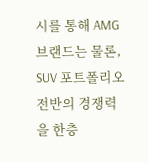시를 통해 AMG 브랜드는 물론, SUV 포트폴리오 전반의 경쟁력을 한층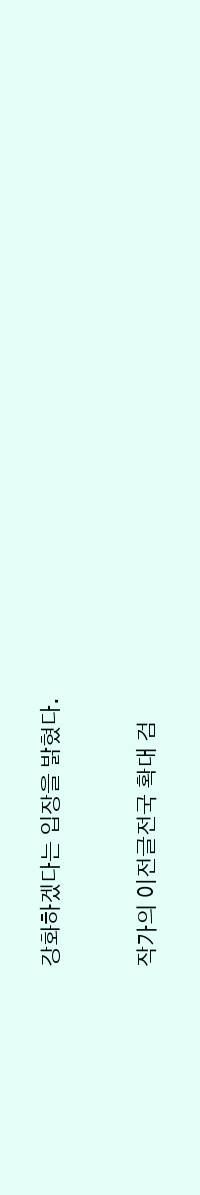강화하겠다는 입장을 밝혔다.



작가의 이전글전국 확대 검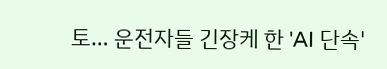토… 운전자들 긴장케 한 'AI 단속'